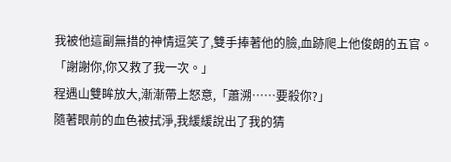我被他這副無措的神情逗笑了,雙手捧著他的臉,血跡爬上他俊朗的五官。
「謝謝你,你又救了我一次。」
程遇山雙眸放大,漸漸帶上怒意,「蕭溯……要殺你?」
隨著眼前的血色被拭淨,我緩緩說出了我的猜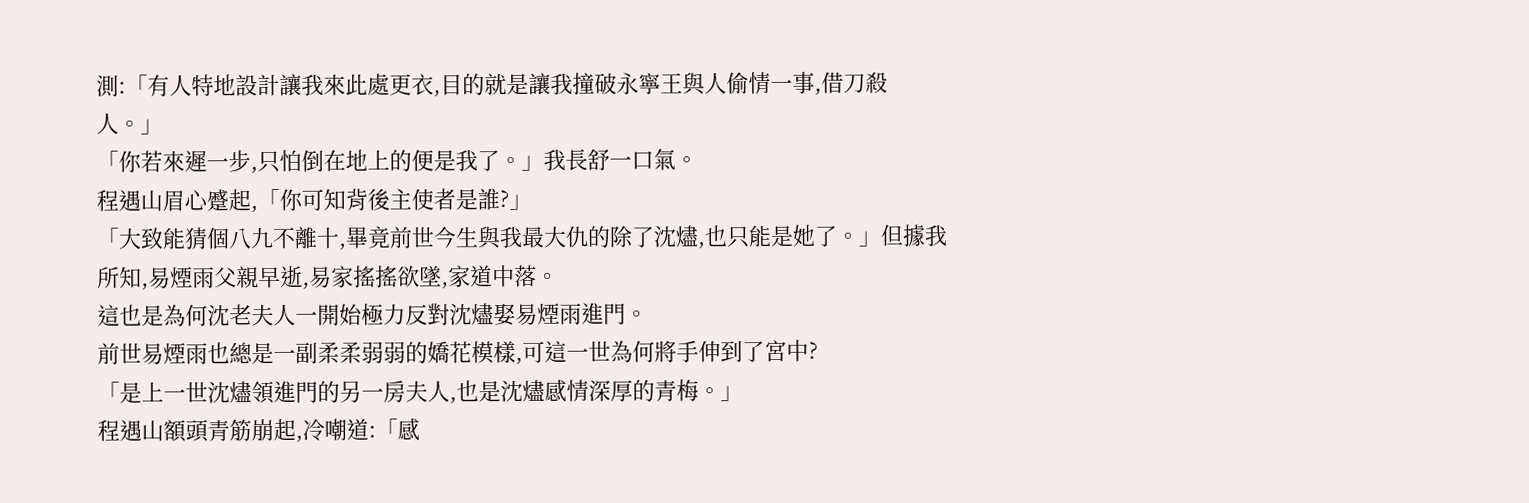測:「有人特地設計讓我來此處更衣,目的就是讓我撞破永寧王與人偷情一事,借刀殺人。」
「你若來遲一步,只怕倒在地上的便是我了。」我長舒一口氣。
程遇山眉心蹙起,「你可知背後主使者是誰?」
「大致能猜個八九不離十,畢竟前世今生與我最大仇的除了沈燼,也只能是她了。」但據我所知,易煙雨父親早逝,易家搖搖欲墜,家道中落。
這也是為何沈老夫人一開始極力反對沈燼娶易煙雨進門。
前世易煙雨也總是一副柔柔弱弱的嬌花模樣,可這一世為何將手伸到了宮中?
「是上一世沈燼領進門的另一房夫人,也是沈燼感情深厚的青梅。」
程遇山額頭青筋崩起,冷嘲道:「感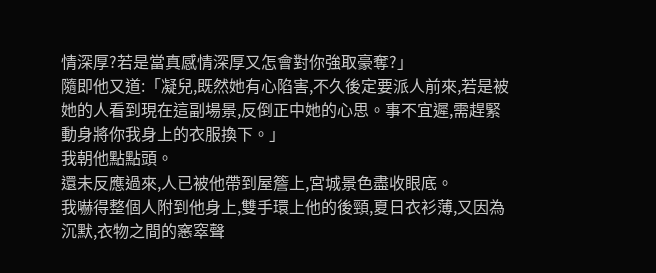情深厚?若是當真感情深厚又怎會對你強取豪奪?」
隨即他又道:「凝兒,既然她有心陷害,不久後定要派人前來,若是被她的人看到現在這副場景,反倒正中她的心思。事不宜遲,需趕緊動身將你我身上的衣服換下。」
我朝他點點頭。
還未反應過來,人已被他帶到屋簷上,宮城景色盡收眼底。
我嚇得整個人附到他身上,雙手環上他的後頸,夏日衣衫薄,又因為沉默,衣物之間的窸窣聲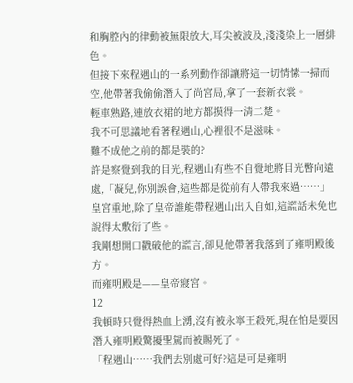和胸腔內的律動被無限放大,耳尖被波及,淺淺染上一層緋色。
但接下來程遇山的一系列動作卻讓將這一切情愫一掃而空,他帶著我偷偷潛入了尚宮局,拿了一套新衣裳。
輕車熟路,連放衣裙的地方都摸得一清二楚。
我不可思議地看著程遇山,心裡很不是滋味。
難不成他之前的都是裝的?
許是察覺到我的目光,程遇山有些不自覺地將目光瞥向遠處,「凝兒,你別誤會,這些都是從前有人帶我來過……」
皇宮重地,除了皇帝誰能帶程遇山出入自如,這謊話未免也說得太敷衍了些。
我剛想開口戳破他的謊言,卻見他帶著我落到了雍明殿後方。
而雍明殿是——皇帝寢宮。
12
我頓時只覺得熱血上湧,沒有被永寧王殺死,現在怕是要因潛入雍明殿驚擾聖駕而被賜死了。
「程遇山……我們去別處可好?這是可是雍明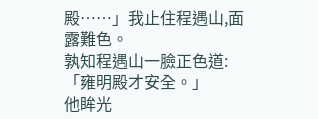殿……」我止住程遇山,面露難色。
孰知程遇山一臉正色道:「雍明殿才安全。」
他眸光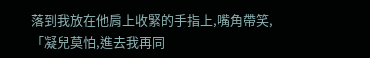落到我放在他肩上收緊的手指上,嘴角帶笑,「凝兒莫怕,進去我再同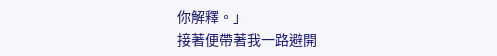你解釋。」
接著便帶著我一路避開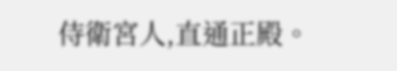侍衛宮人,直通正殿。